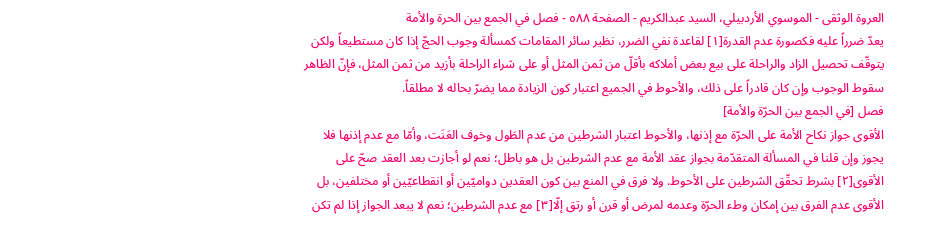العروة الوثقى - الموسوي الأردبيلي، السيد عبدالكريم - الصفحة ٥٨٨ - فصل في الجمع بين الحرة والأمة
يعدّ ضرراً عليه فكصورة عدم القدرة[١] لقاعدة نفي الضرر، نظير سائر المقامات كمسألة وجوب الحجّ إذا كان مستطيعاً ولكن يتوقّف تحصيل الزاد والراحلة على بيع بعض أملاكه بأقلّ من ثمن المثل أو على شراء الراحلة بأزيد من ثمن المثل، فإنّ الظاهر سقوط الوجوب وإن كان قادراً على ذلك، والأحوط في الجميع اعتبار كون الزيادة مما يضرّ بحاله لا مطلقاً.
فصل [في الجمع بين الحرّة والأمة]
الأقوى جواز نكاح الأمة على الحرّة مع إذنها، والأحوط اعتبار الشرطين من عدم الطَول وخوف العَنَت، وأمّا مع عدم إذنها فلا يجوز وإن قلنا في المسألة المتقدّمة بجواز عقد الأمة مع عدم الشرطين بل هو باطل؛ نعم لو أجازت بعد العقد صحّ على الأقوى[٢] بشرط تحقّق الشرطين على الأحوط. ولا فرق في المنع بين كون العقدين دواميّين أو انقطاعيّين أو مختلفين، بل الأقوى عدم الفرق بين إمكان وطء الحرّة وعدمه لمرض أو قرن أو رتق إلّا[٣] مع عدم الشرطين؛ نعم لا يبعد الجواز إذا لم تكن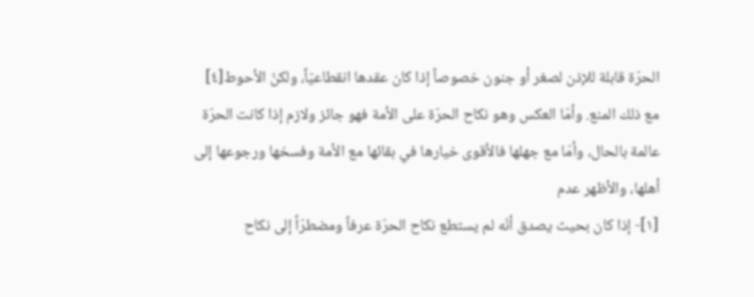الحرّة قابلة للإذن لصغر أو جنون خصوصاً إذا كان عقدها انقطاعيّاً، ولكنّ الأحوط[٤] مع ذلك المنع. وأمّا العكس وهو نكاح الحرّة على الأمة فهو جائز ولازم إذا كانت الحرّة عالمة بالحال، وأمّا مع جهلها فالأقوى خيارها في بقائها مع الأمة وفسخها ورجوعها إلى أهلها، والأظهر عدم
[١]- إذا كان بحيث يصدق أنّه لم يستطع نكاح الحرّة عرفاً ومضطرّاً إلى نكاح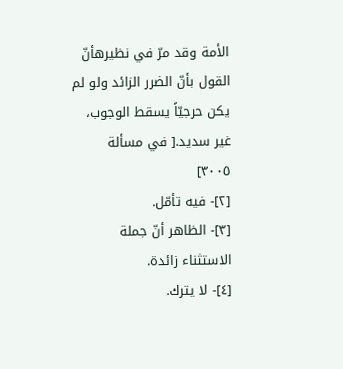الأمة وقد مرّ في نظيرهأنّ القول بأنّ الضرر الزائد ولو لم يكن حرجيّاً يسقط الوجوب، غير سديد.[ في مسألة ٣٠٠٥]
[٢]- فيه تأمّل.
[٣]- الظاهر أنّ جملة الاستثناء زائدة.
[٤]- لا يترك.